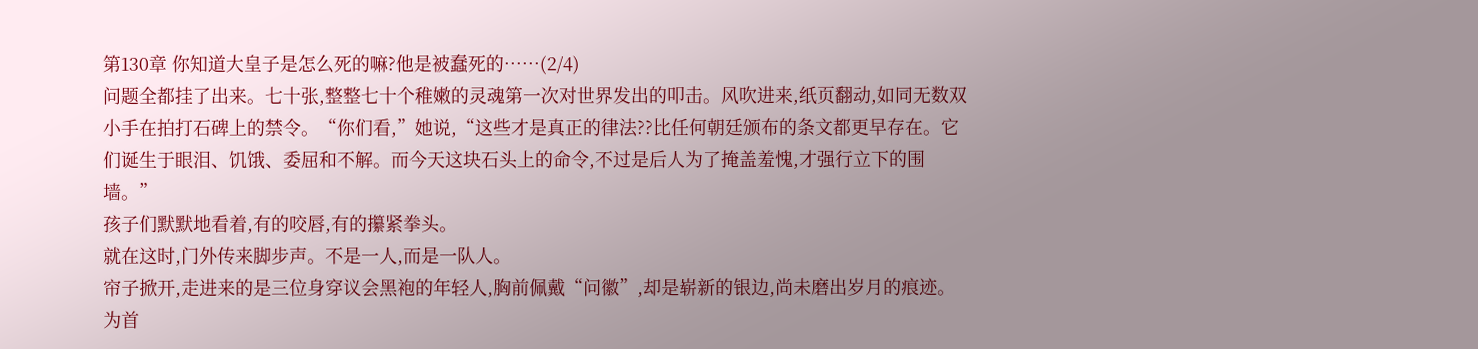第130章 你知道大皇子是怎么死的嘛?他是被蠢死的……(2/4)
问题全都挂了出来。七十张,整整七十个稚嫩的灵魂第一次对世界发出的叩击。风吹进来,纸页翻动,如同无数双小手在拍打石碑上的禁令。“你们看,”她说,“这些才是真正的律法??比任何朝廷颁布的条文都更早存在。它们诞生于眼泪、饥饿、委屈和不解。而今天这块石头上的命令,不过是后人为了掩盖羞愧,才强行立下的围墙。”
孩子们默默地看着,有的咬唇,有的攥紧拳头。
就在这时,门外传来脚步声。不是一人,而是一队人。
帘子掀开,走进来的是三位身穿议会黑袍的年轻人,胸前佩戴“问徽”,却是崭新的银边,尚未磨出岁月的痕迹。为首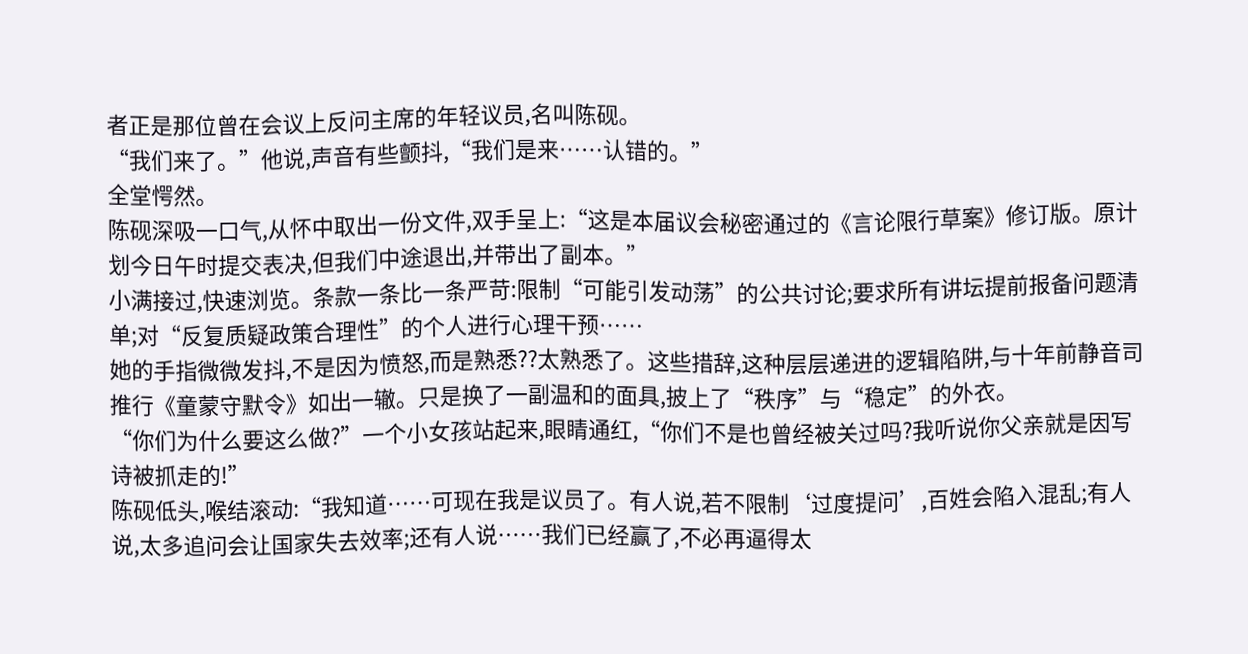者正是那位曾在会议上反问主席的年轻议员,名叫陈砚。
“我们来了。”他说,声音有些颤抖,“我们是来……认错的。”
全堂愕然。
陈砚深吸一口气,从怀中取出一份文件,双手呈上:“这是本届议会秘密通过的《言论限行草案》修订版。原计划今日午时提交表决,但我们中途退出,并带出了副本。”
小满接过,快速浏览。条款一条比一条严苛:限制“可能引发动荡”的公共讨论;要求所有讲坛提前报备问题清单;对“反复质疑政策合理性”的个人进行心理干预……
她的手指微微发抖,不是因为愤怒,而是熟悉??太熟悉了。这些措辞,这种层层递进的逻辑陷阱,与十年前静音司推行《童蒙守默令》如出一辙。只是换了一副温和的面具,披上了“秩序”与“稳定”的外衣。
“你们为什么要这么做?”一个小女孩站起来,眼睛通红,“你们不是也曾经被关过吗?我听说你父亲就是因写诗被抓走的!”
陈砚低头,喉结滚动:“我知道……可现在我是议员了。有人说,若不限制‘过度提问’,百姓会陷入混乱;有人说,太多追问会让国家失去效率;还有人说……我们已经赢了,不必再逼得太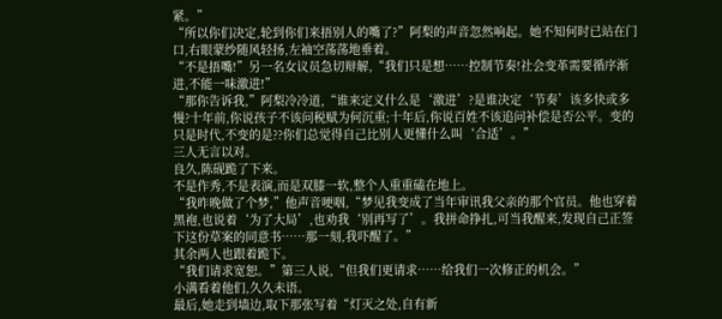紧。”
“所以你们决定,轮到你们来捂别人的嘴了?”阿梨的声音忽然响起。她不知何时已站在门口,右眼蒙纱随风轻扬,左袖空荡荡地垂着。
“不是捂嘴!”另一名女议员急切辩解,“我们只是想……控制节奏!社会变革需要循序渐进,不能一味激进!”
“那你告诉我,”阿梨冷冷道,“谁来定义什么是‘激进’?是谁决定‘节奏’该多快或多慢?十年前,你说孩子不该问税赋为何沉重;十年后,你说百姓不该追问补偿是否公平。变的只是时代,不变的是??你们总觉得自己比别人更懂什么叫‘合适’。”
三人无言以对。
良久,陈砚跪了下来。
不是作秀,不是表演,而是双膝一软,整个人重重磕在地上。
“我昨晚做了个梦,”他声音哽咽,“梦见我变成了当年审讯我父亲的那个官员。他也穿着黑袍,也说着‘为了大局’,也劝我‘别再写了’。我拼命挣扎,可当我醒来,发现自己正签下这份草案的同意书……那一刻,我吓醒了。”
其余两人也跟着跪下。
“我们请求宽恕。”第三人说,“但我们更请求……给我们一次修正的机会。”
小满看着他们,久久未语。
最后,她走到墙边,取下那张写着“灯灭之处,自有新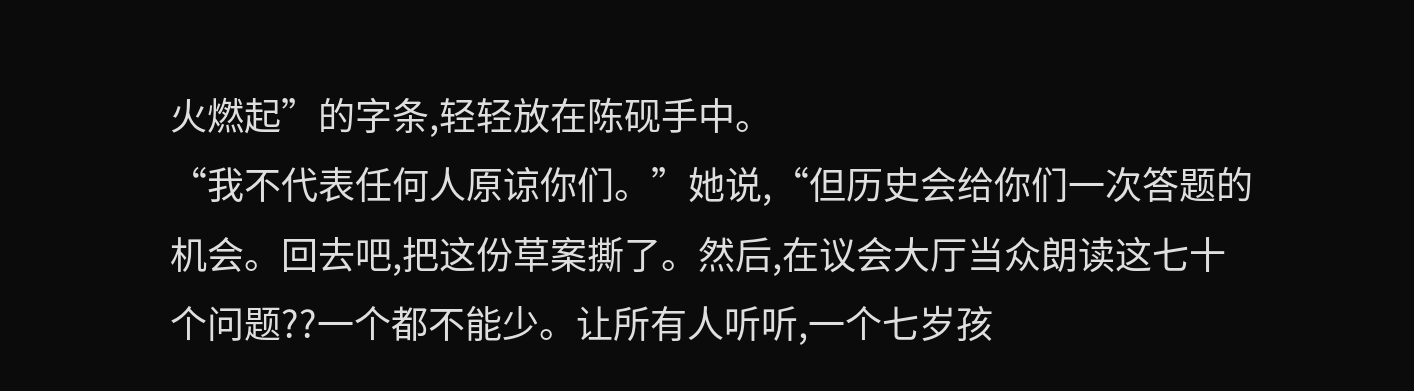火燃起”的字条,轻轻放在陈砚手中。
“我不代表任何人原谅你们。”她说,“但历史会给你们一次答题的机会。回去吧,把这份草案撕了。然后,在议会大厅当众朗读这七十个问题??一个都不能少。让所有人听听,一个七岁孩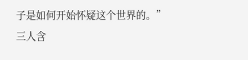子是如何开始怀疑这个世界的。”
三人含